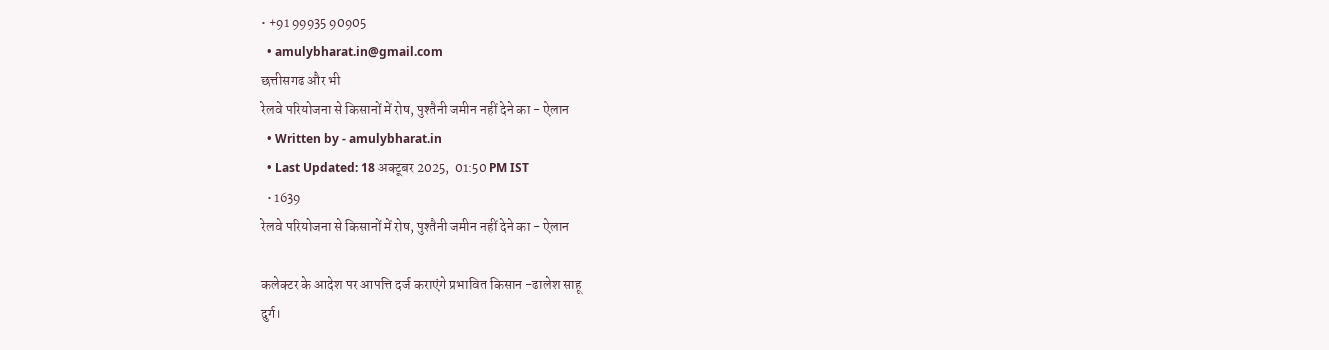• +91 99935 90905
  • amulybharat.in@gmail.com
छत्तीसगढ और भी
रेलवे परियोजना से किसानों में रोष, पुश्तैनी जमीन नहीं देने का - ऐलान
  • Written by - amulybharat.in
  • Last Updated: 18 अक्टूबर 2025,  01:50 PM IST
  • 1639
रेलवे परियोजना से किसानों में रोष, पुश्तैनी जमीन नहीं देने का - ऐलान

कलेक्टर के आदेश पर आपत्ति दर्ज कराएंगे प्रभावित किसान -ढालेश साहू
दुर्ग।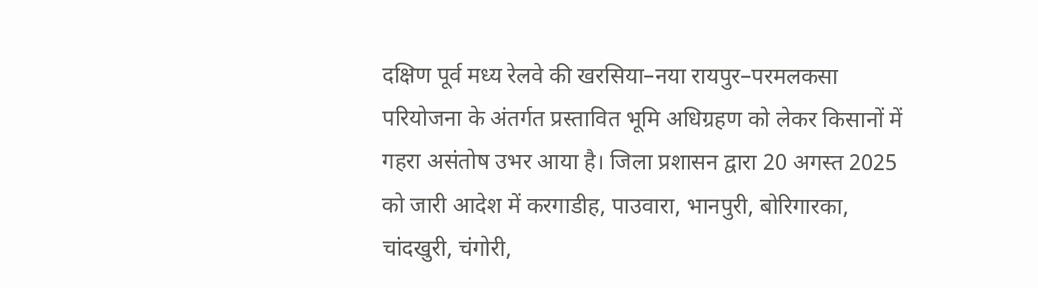दक्षिण पूर्व मध्य रेलवे की खरसिया–नया रायपुर–परमलकसा परियोजना के अंतर्गत प्रस्तावित भूमि अधिग्रहण को लेकर किसानों में गहरा असंतोष उभर आया है। जिला प्रशासन द्वारा 20 अगस्त 2025 को जारी आदेश में करगाडीह, पाउवारा, भानपुरी, बोरिगारका, चांदखुरी, चंगोरी,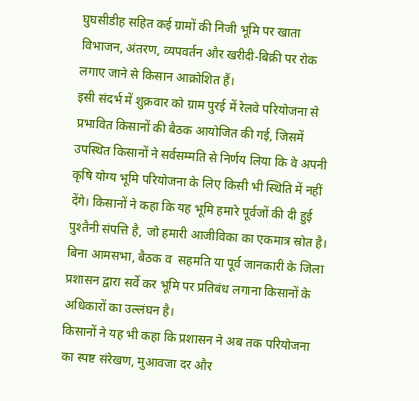घुघसीडीह सहित कई ग्रामों की निजी भूमि पर खाता विभाजन, अंतरण, व्यपवर्तन और खरीदी-बिक्री पर रोक लगाए जाने से किसान आक्रोशित हैं।
इसी संदर्भ में शुक्रवार को ग्राम पुरई में रेलवे परियोजना से प्रभावित किसानों की बैठक आयोजित की गई, जिसमें उपस्थित किसानों ने सर्वसम्मति से निर्णय लिया कि वे अपनी कृषि योग्य भूमि परियोजना के लिए किसी भी स्थिति में नहीं देंगे। किसानों ने कहा कि यह भूमि हमारे पूर्वजों की दी हुई पुश्तैनी संपत्ति है, जो हमारी आजीविका का एकमात्र स्रोत है। बिना आमसभा, बैठक व  सहमति या पूर्व जानकारी के जिला प्रशासन द्वारा सर्वे कर भूमि पर प्रतिबंध लगाना किसानों के अधिकारों का उल्लंघन है।
किसानों ने यह भी कहा कि प्रशासन ने अब तक परियोजना का स्पष्ट संरेखण, मुआवजा दर और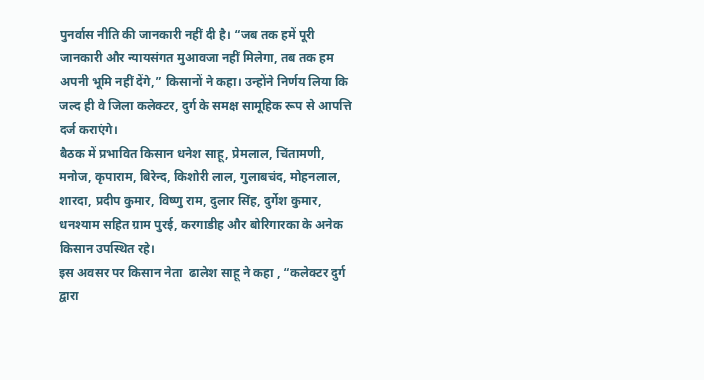पुनर्वास नीति की जानकारी नहीं दी है। “जब तक हमें पूरी जानकारी और न्यायसंगत मुआवजा नहीं मिलेगा, तब तक हम अपनी भूमि नहीं देंगे,” किसानों ने कहा। उन्होंने निर्णय लिया कि जल्द ही वे जिला कलेक्टर, दुर्ग के समक्ष सामूहिक रूप से आपत्ति दर्ज कराएंगे।
बैठक में प्रभावित किसान धनेश साहू, प्रेमलाल, चिंतामणी, मनोज, कृपाराम, बिरेन्द, किशोरी लाल, गुलाबचंद, मोहनलाल, शारदा, प्रदीप कुमार, विष्णु राम, दुलार सिंह, दुर्गेश कुमार, धनश्याम सहित ग्राम पुरई, करगाडीह और बोरिगारका के अनेक किसान उपस्थित रहे।
इस अवसर पर किसान नेता  ढालेश साहू ने कहा , “कलेक्टर दुर्ग द्वारा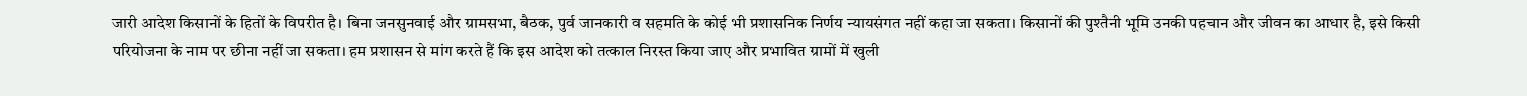जारी आदेश किसानों के हितों के विपरीत है। बिना जनसुनवाई और ग्रामसभा, बैठक, पुर्व जानकारी व सहमति के कोई भी प्रशासनिक निर्णय न्यायसंगत नहीं कहा जा सकता। किसानों की पुश्तैनी भूमि उनकी पहचान और जीवन का आधार है, इसे किसी परियोजना के नाम पर छीना नहीं जा सकता। हम प्रशासन से मांग करते हैं कि इस आदेश को तत्काल निरस्त किया जाए और प्रभावित ग्रामों में खुली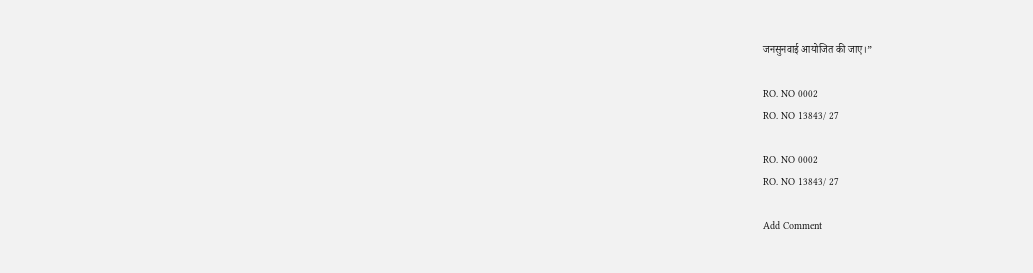जनसुनवाई आयोजित की जाए।”

RO. NO 0002
RO. NO 13843/ 27

RO. NO 0002
RO. NO 13843/ 27

Add Comment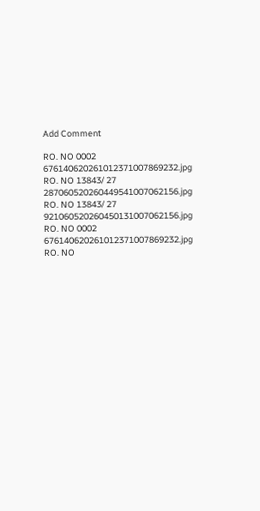Add Comment

RO. NO 0002
676140620261012371007869232.jpg
RO. NO 13843/ 27
287060520260449541007062156.jpg
RO. NO 13843/ 27
921060520260450131007062156.jpg
RO. NO 0002
676140620261012371007869232.jpg
RO. NO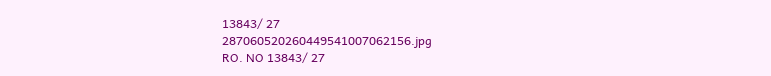13843/ 27
287060520260449541007062156.jpg
RO. NO 13843/ 27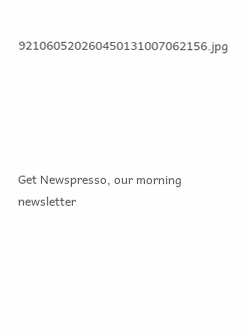921060520260450131007062156.jpg





Get Newspresso, our morning newsletter